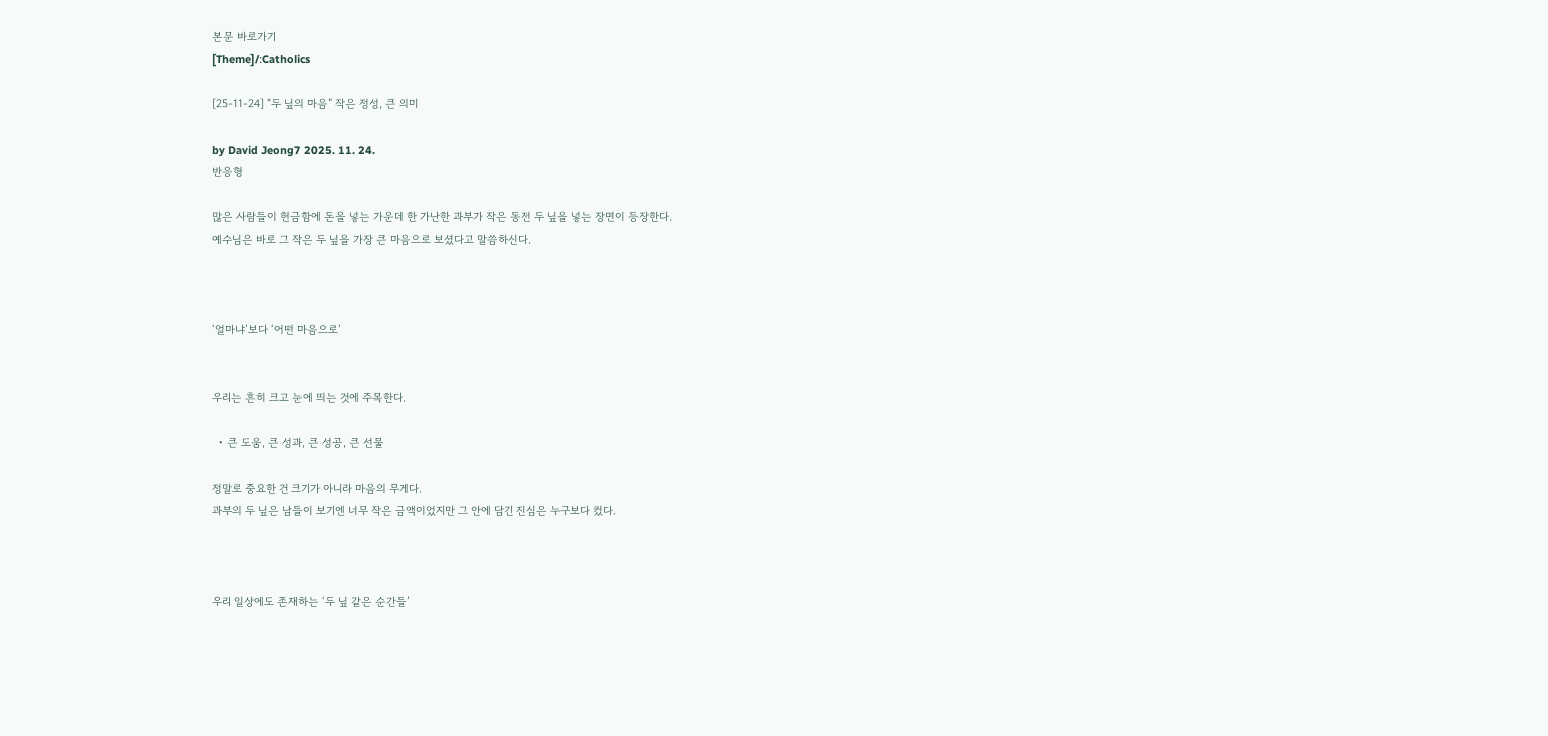본문 바로가기
[Theme]/ːCatholics

[25-11-24] “두 닢의 마음” 작은 정성, 큰 의미

by David Jeong7 2025. 11. 24.
반응형

많은 사람들이 헌금함에 돈을 넣는 가운데 한 가난한 과부가 작은 동전 두 닢을 넣는 장면이 등장한다.
예수님은 바로 그 작은 두 닢을 가장 큰 마음으로 보셨다고 말씀하신다.



‘얼마냐’보다 ‘어떤 마음으로’


우리는 흔히 크고 눈에 띄는 것에 주목한다.

  • 큰 도움, 큰 성과, 큰 성공, 큰 선물

정말로 중요한 건 크기가 아니라 마음의 무게다.
과부의 두 닢은 남들이 보기엔 너무 작은 금액이었지만 그 안에 담긴 진심은 누구보다 컸다.



우리 일상에도 존재하는 ‘두 닢 같은 순간들’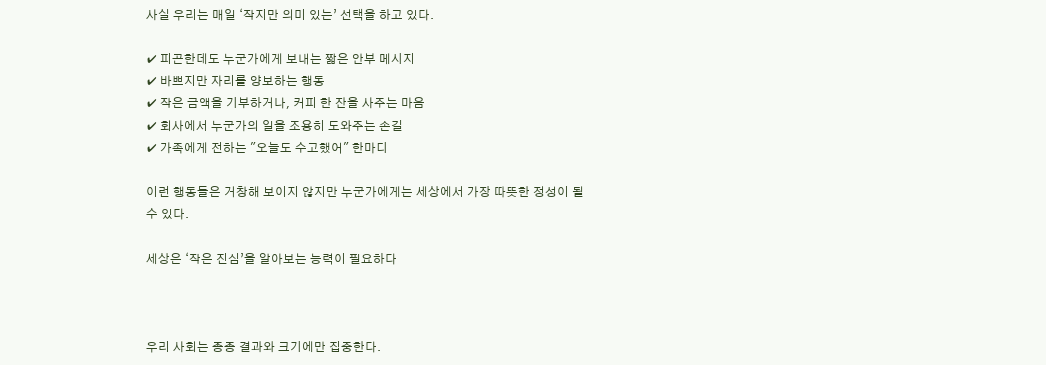사실 우리는 매일 ‘작지만 의미 있는’ 선택을 하고 있다.

✔ 피곤한데도 누군가에게 보내는 짧은 안부 메시지
✔ 바쁘지만 자리를 양보하는 행동
✔ 작은 금액을 기부하거나, 커피 한 잔을 사주는 마음
✔ 회사에서 누군가의 일을 조용히 도와주는 손길
✔ 가족에게 전하는 "오늘도 수고했어" 한마디

이런 행동들은 거창해 보이지 않지만 누군가에게는 세상에서 가장 따뜻한 정성이 될 수 있다.

세상은 ‘작은 진심’을 알아보는 능력이 필요하다



우리 사회는 종종 결과와 크기에만 집중한다.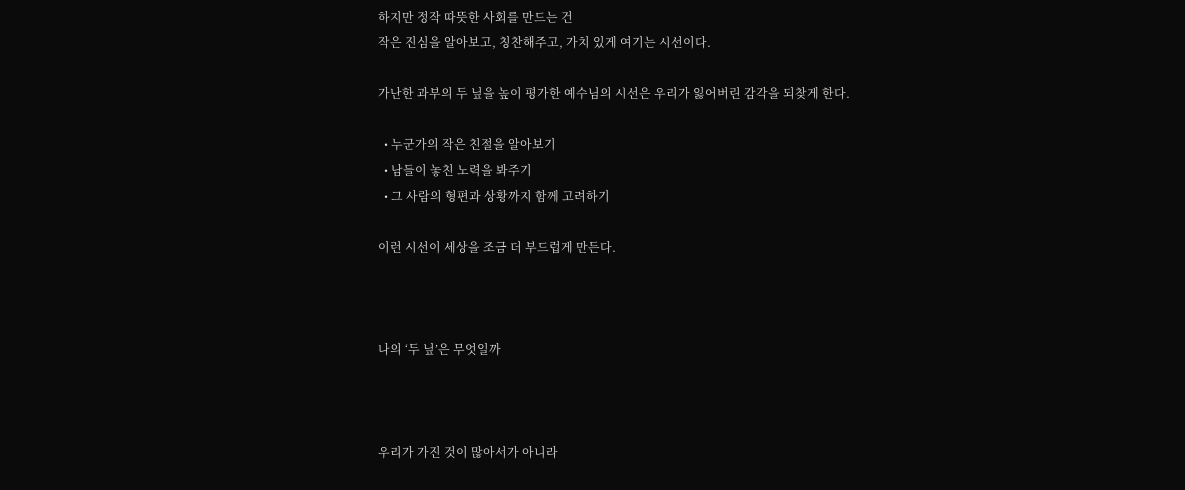하지만 정작 따뜻한 사회를 만드는 건
작은 진심을 알아보고, 칭찬해주고, 가치 있게 여기는 시선이다.

가난한 과부의 두 닢을 높이 평가한 예수님의 시선은 우리가 잃어버린 감각을 되찾게 한다.

  • 누군가의 작은 친절을 알아보기
  • 남들이 놓친 노력을 봐주기
  • 그 사람의 형편과 상황까지 함께 고려하기

이런 시선이 세상을 조금 더 부드럽게 만든다.



나의 ‘두 닢’은 무엇일까



우리가 가진 것이 많아서가 아니라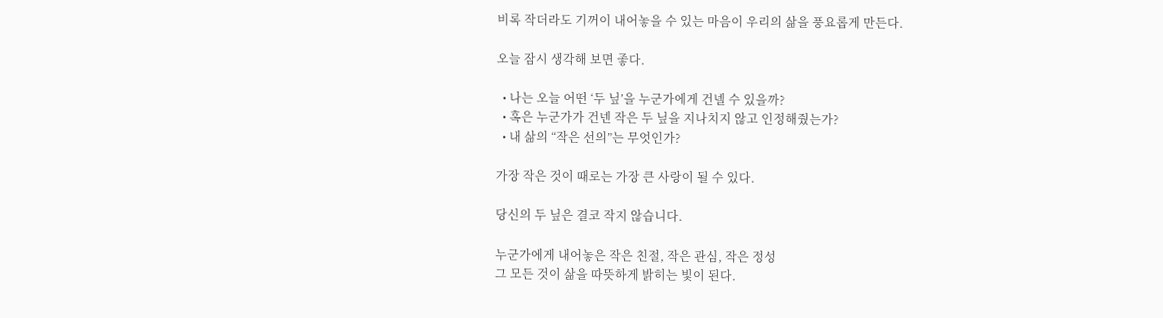비록 작더라도 기꺼이 내어놓을 수 있는 마음이 우리의 삶을 풍요롭게 만든다.

오늘 잠시 생각해 보면 좋다.

  • 나는 오늘 어떤 ‘두 닢’을 누군가에게 건넬 수 있을까?
  • 혹은 누군가가 건넨 작은 두 닢을 지나치지 않고 인정해줬는가?
  • 내 삶의 “작은 선의”는 무엇인가?

가장 작은 것이 때로는 가장 큰 사랑이 될 수 있다.

당신의 두 닢은 결코 작지 않습니다.

누군가에게 내어놓은 작은 친절, 작은 관심, 작은 정성
그 모든 것이 삶을 따뜻하게 밝히는 빛이 된다.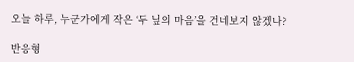오늘 하루, 누군가에게 작은 ‘두 닢의 마음’을 건네보지 않겠나?

반응형